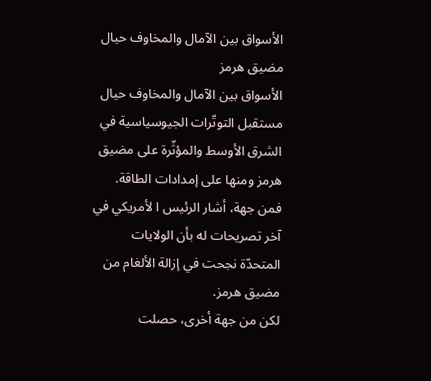الأسواق بين الآمال والمخاوف حيال مضيق هرمز
الأسواق بين الآمال والمخاوف حيال مستقبل التوتّرات الجيوسياسية في الشرق الأوسط والمؤثّرة على مضيق هرمز ومنها على إمدادات الطاقة.
فمن جهة، أشار الرئيس ا لأمريكي في آخر تصريحات له بأن الولايات المتحدّة نجحت في إزالة الألغام من مضيق هرمز.
لكن من جهة أخرى، حصلت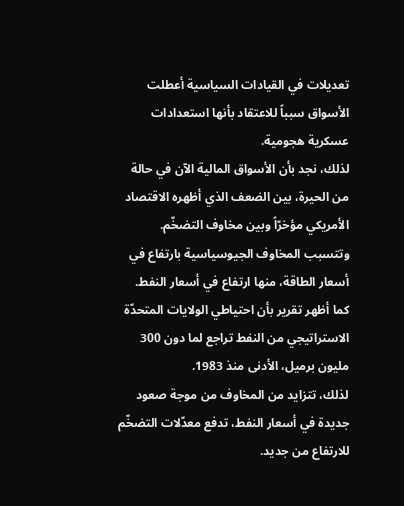تعديلات في القيادات السياسية أعطلت الأسواق سبباً للاعتقاد بأنها استعدادات عسكرية هجومية.
لذلك، نجد بأن الأسواق المالية الآن في حالة من الحيرة، بين الضعف الذي أظهره الاقتصاد الأمريكي مؤخرّاً وبين مخاوف التضخّم.
وتتسبب المخاوف الجيوسياسية بارتفاع في أسعار الطاقة، منها ارتفاع في أسعار النفط.
كما أظهر تقرير بأن احتياطي الولايات المتحدّة الاستراتيجي من النفط تراجع لما دون 300 مليون برميل، الأدنى منذ 1983.
لذلك، تتزايد من المخاوف من موجة صعود جديدة في أسعار النفط، تدفع معدّلات التضخّم للارتفاع من جديد.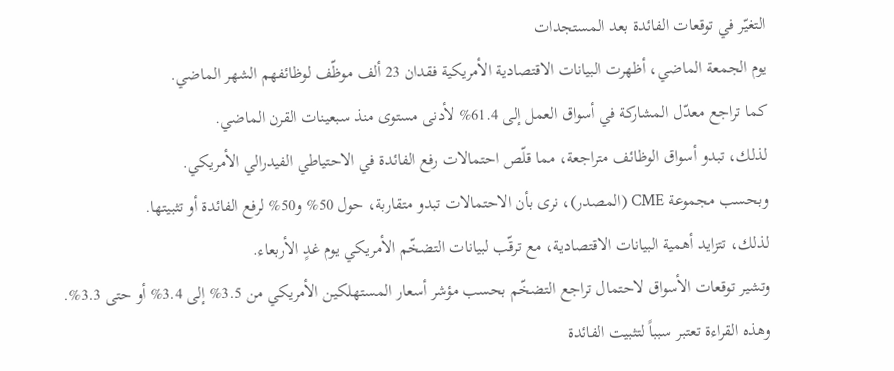التغيّر في توقعات الفائدة بعد المستجدات
يوم الجمعة الماضي، أظهرت البيانات الاقتصادية الأمريكية فقدان 23 ألف موظّف لوظائفهم الشهر الماضي.
كما تراجع معدّل المشاركة في أسواق العمل إلى 61.4% لأدنى مستوى منذ سبعينات القرن الماضي.
لذلك، تبدو أسواق الوظائف متراجعة، مما قلّص احتمالات رفع الفائدة في الاحتياطي الفيدرالي الأمريكي.
وبحسب مجموعة CME (المصدر)، نرى بأن الاحتمالات تبدو متقاربة، حول 50% و50% لرفع الفائدة أو تثبيتها.
لذلك، تتزايد أهمية البيانات الاقتصادية، مع ترقّب لبيانات التضخّم الأمريكي يوم غدٍ الأربعاء.
وتشير توقعات الأسواق لاحتمال تراجع التضخّم بحسب مؤشر أسعار المستهلكين الأمريكي من 3.5% إلى 3.4% أو حتى 3.3%.
وهذه القراءة تعتبر سبباً لتثبيت الفائدة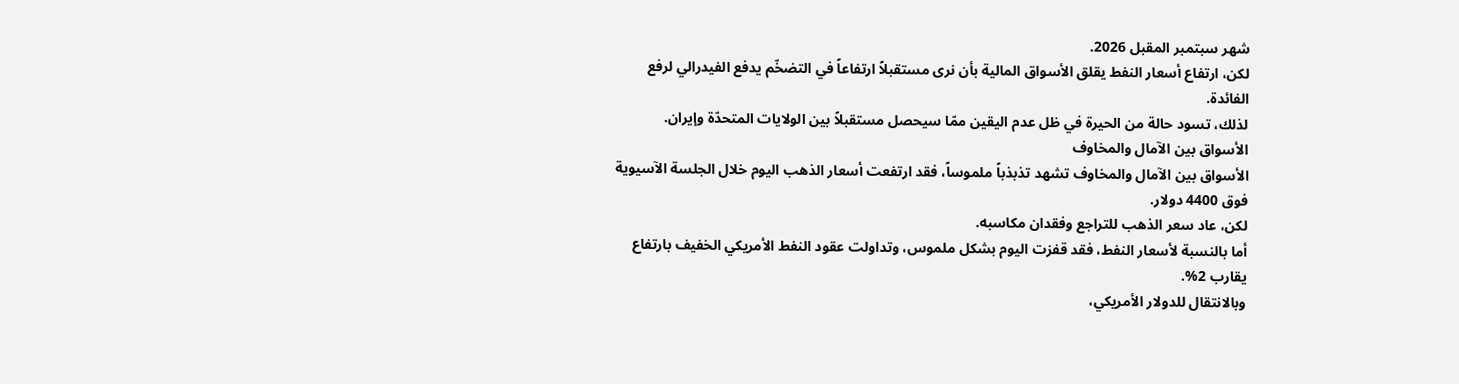شهر سبتمبر المقبل 2026.
لكن، ارتفاع أسعار النفط يقلق الأسواق المالية بأن نرى مستقبلاً ارتفاعاً في التضخّم يدفع الفيدرالي لرفع الفائدة.
لذلك، تسود حالة من الحيرة في ظل عدم اليقين ممّا سيحصل مستقبلاً بين الولايات المتحدّة وإيران.
الأسواق بين الآمال والمخاوف
الأسواق بين الآمال والمخاوف تشهد تذبذباً ملموساً، فقد ارتفعت أسعار الذهب اليوم خلال الجلسة الآسيوية فوق 4400 دولار.
لكن، عاد سعر الذهب للتراجع وفقدان مكاسبه.
أما بالنسبة لأسعار النفط، فقد قفزت اليوم بشكل ملموس، وتداولت عقود النفط الأمريكي الخفيف بارتفاع يقارب 2%.
وبالانتقال للدولار الأمريكي،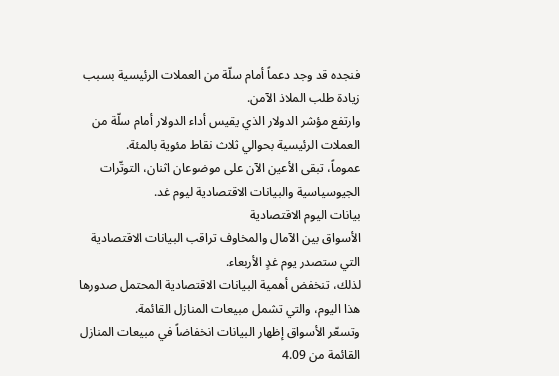فنجده قد وجد دعماً أمام سلّة من العملات الرئيسية بسبب زيادة طلب الملاذ الآمن.
وارتفع مؤشر الدولار الذي يقيس أداء الدولار أمام سلّة من العملات الرئيسية بحوالي ثلاث نقاط مئوية بالمئة.
عموماً، تبقى الأعين الآن على موضوعان اثنان، التوتّرات الجيوسياسية والبيانات الاقتصادية ليوم غد.
بيانات اليوم الاقتصادية
الأسواق بين الآمال والمخاوف تراقب البيانات الاقتصادية التي ستصدر يوم غدٍ الأربعاء.
لذلك، تنخفض أهمية البيانات الاقتصادية المحتمل صدورها هذا اليوم، والتي تشمل مبيعات المنازل القائمة.
وتسعّر الأسواق إظهار البيانات انخفاضاً في مبيعات المنازل القائمة من 4.09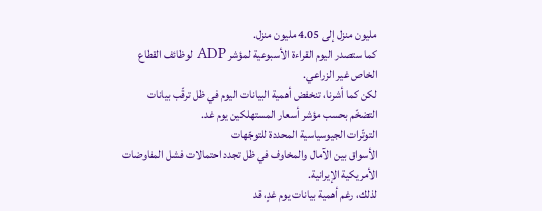مليون منزل إلى 4.05 مليون منزل.
كما ستصدر اليوم القراءة الأسبوعية لمؤشر ADP لوظائف القطاع الخاص غير الزراعي.
لكن كما أشرنا، تنخفض أهمية البيانات اليوم في ظل ترقّب بيانات التضخّم بحسب مؤشر أسعار المستهلكين يوم غد.
التوتّرات الجيوسياسية المحددة للتوجّهات
الأسواق بين الآمال والمخاوف في ظل تجدد احتمالات فشل المفاوضات الأمريكية الإيرانية.
لذلك، رغم أهمية بيانات يوم غدٍ، قد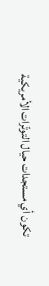تكون أي مستجدات حيال التوتّرات الأمريكية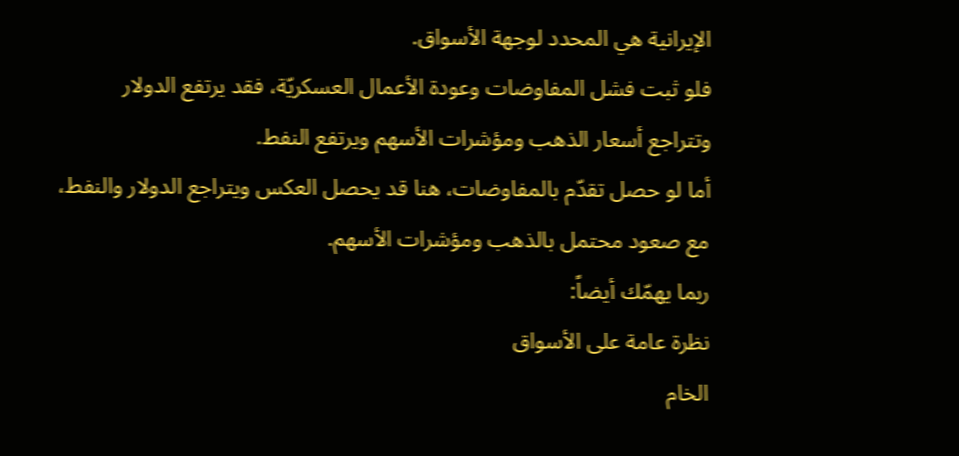الإيرانية هي المحدد لوجهة الأسواق.
فلو ثبت فشل المفاوضات وعودة الأعمال العسكريّة، فقد يرتفع الدولار وتتراجع أسعار الذهب ومؤشرات الأسهم ويرتفع النفط.
أما لو حصل تقدّم بالمفاوضات، هنا قد يحصل العكس ويتراجع الدولار والنفط، مع صعود محتمل بالذهب ومؤشرات الأسهم.
ربما يهمّك أيضاً:
نظرة عامة على الأسواق
الخام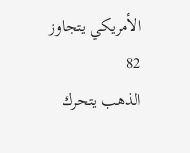الأمريكي يتجاوز 82
الذهب يتحرك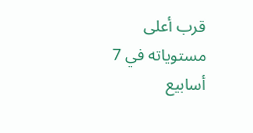قرب أعلى مستوياته في 7 أسابيع